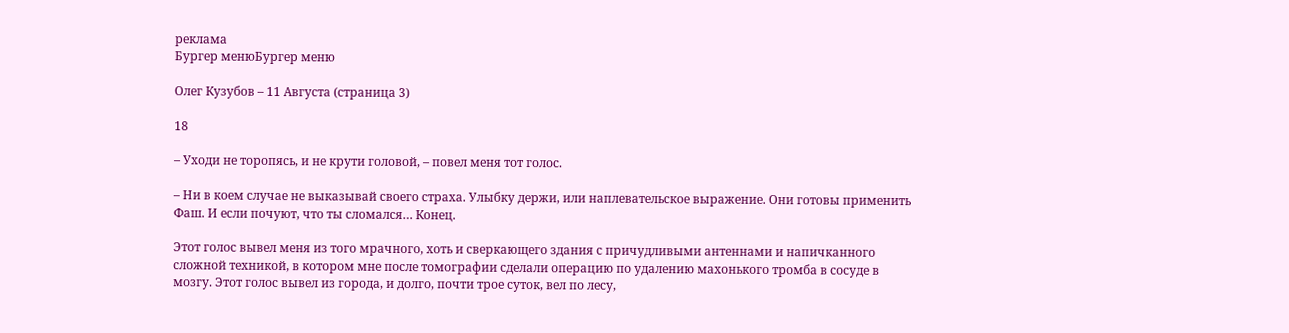реклама
Бургер менюБургер меню

Олег Кузубов – 11 Августа (страница 3)

18

– Уходи не торопясь, и не крути головой, – повел меня тот голос.

– Ни в коем случае не выказывай своего страха. Улыбку держи, или наплевательское выражение. Они готовы применить Фаш. И если почуют, что ты сломался… Конец.

Этот голос вывел меня из того мрачного, хоть и сверкающего здания с причудливыми антеннами и напичканного сложной техникой, в котором мне после томографии сделали операцию по удалению махонького тромба в сосуде в мозгу. Этот голос вывел из города, и долго, почти трое суток, вел по лесу,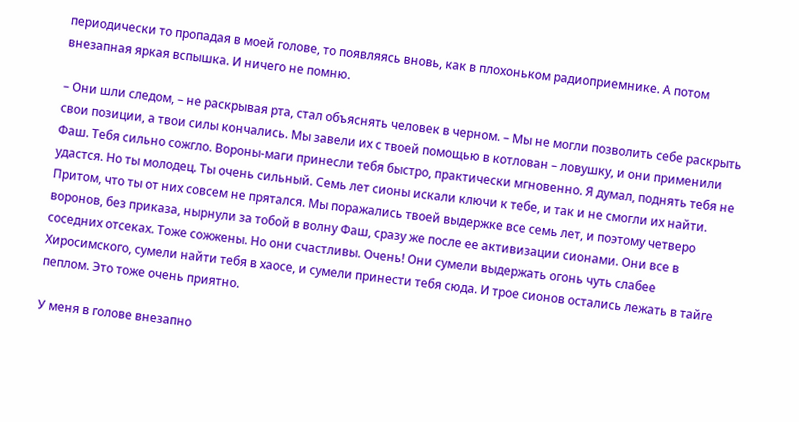периодически то пропадая в моей голове, то появляясь вновь, как в плохоньком радиоприемнике. А потом внезапная яркая вспышка. И ничего не помню.

– Они шли следом, – не раскрывая рта, стал объяснять человек в черном. – Мы не могли позволить себе раскрыть свои позиции, а твои силы кончались. Мы завели их с твоей помощью в котлован – ловушку, и они применили Фаш. Тебя сильно сожгло. Вороны-маги принесли тебя быстро, практически мгновенно. Я думал, поднять тебя не удастся. Но ты молодец. Ты очень сильный. Семь лет сионы искали ключи к тебе, и так и не смогли их найти. Притом, что ты от них совсем не прятался. Мы поражались твоей выдержке все семь лет, и поэтому четверо воронов, без приказа, нырнули за тобой в волну Фаш, сразу же после ее активизации сионами. Они все в соседних отсеках. Тоже сожжены. Но они счастливы. Очень! Они сумели выдержать огонь чуть слабее Хиросимского, сумели найти тебя в хаосе, и сумели принести тебя сюда. И трое сионов остались лежать в тайге пеплом. Это тоже очень приятно.

У меня в голове внезапно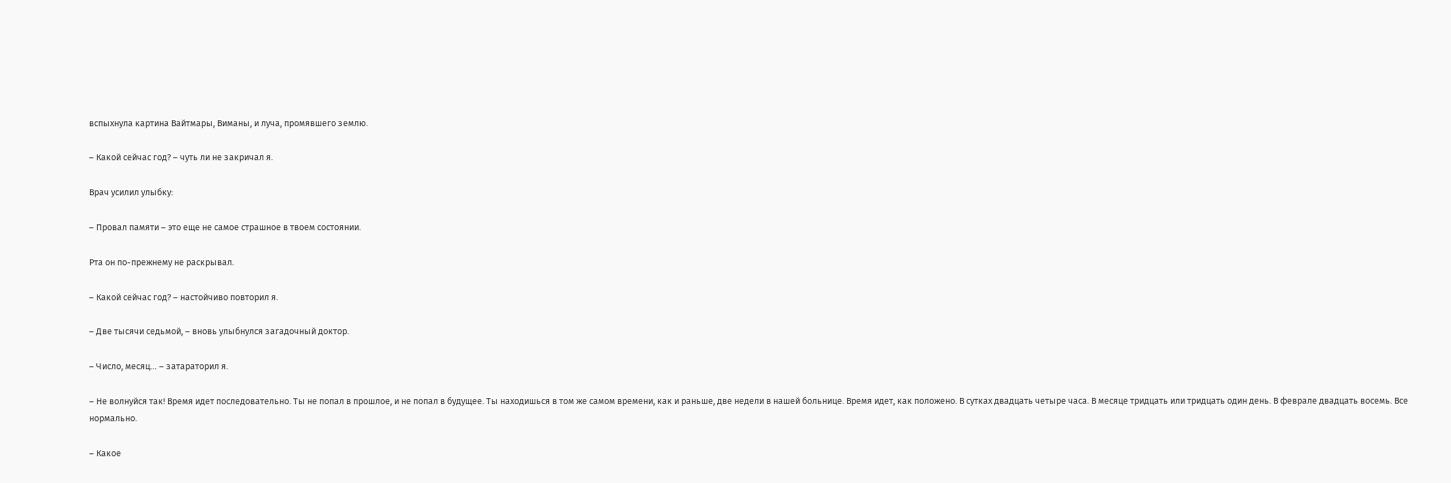вспыхнула картина Вайтмары, Виманы, и луча, промявшего землю.

– Какой сейчас год? – чуть ли не закричал я.

Врач усилил улыбку:

– Провал памяти – это еще не самое страшное в твоем состоянии.

Рта он по-прежнему не раскрывал.

– Какой сейчас год? – настойчиво повторил я.

– Две тысячи седьмой, – вновь улыбнулся загадочный доктор.

– Число, месяц… – затараторил я.

– Не волнуйся так! Время идет последовательно. Ты не попал в прошлое, и не попал в будущее. Ты находишься в том же самом времени, как и раньше, две недели в нашей больнице. Время идет, как положено. В сутках двадцать четыре часа. В месяце тридцать или тридцать один день. В феврале двадцать восемь. Все нормально.

– Какое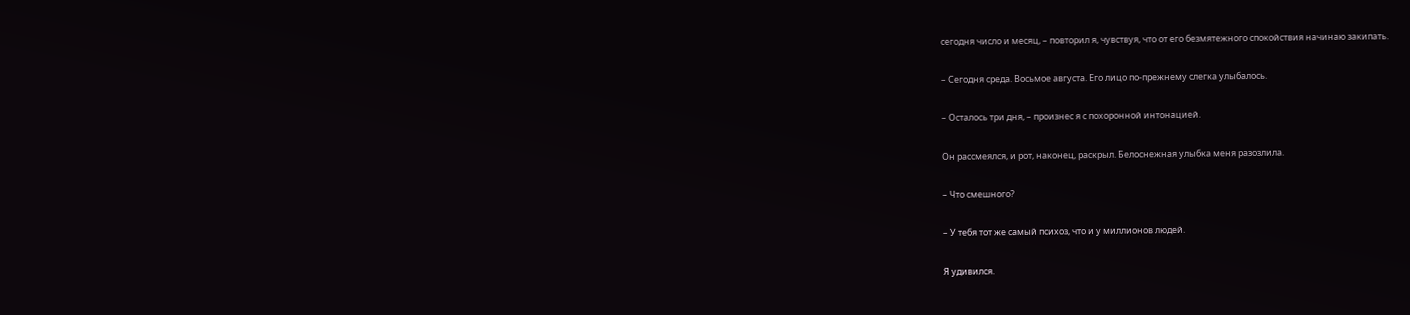сегодня число и месяц, – повторил я, чувствуя, что от его безмятежного спокойствия начинаю закипать.

– Сегодня среда. Восьмое августа. Его лицо по-прежнему слегка улыбалось.

– Осталось три дня, – произнес я с похоронной интонацией.

Он рассмеялся, и рот, наконец, раскрыл. Белоснежная улыбка меня разозлила.

– Что смешного?

– У тебя тот же самый психоз, что и у миллионов людей.

Я удивился.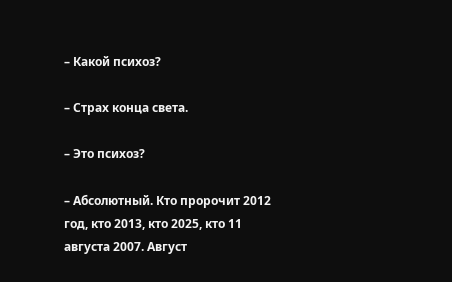– Какой психоз?

– Страх конца света.

– Это психоз?

– Абсолютный. Кто пророчит 2012 год, кто 2013, кто 2025, кто 11 августа 2007. Август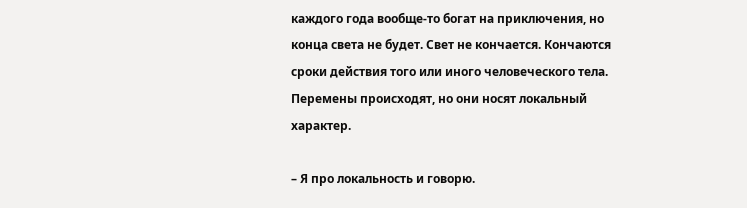каждого года вообще-то богат на приключения, но конца света не будет. Свет не кончается. Кончаются сроки действия того или иного человеческого тела. Перемены происходят, но они носят локальный характер.

– Я про локальность и говорю.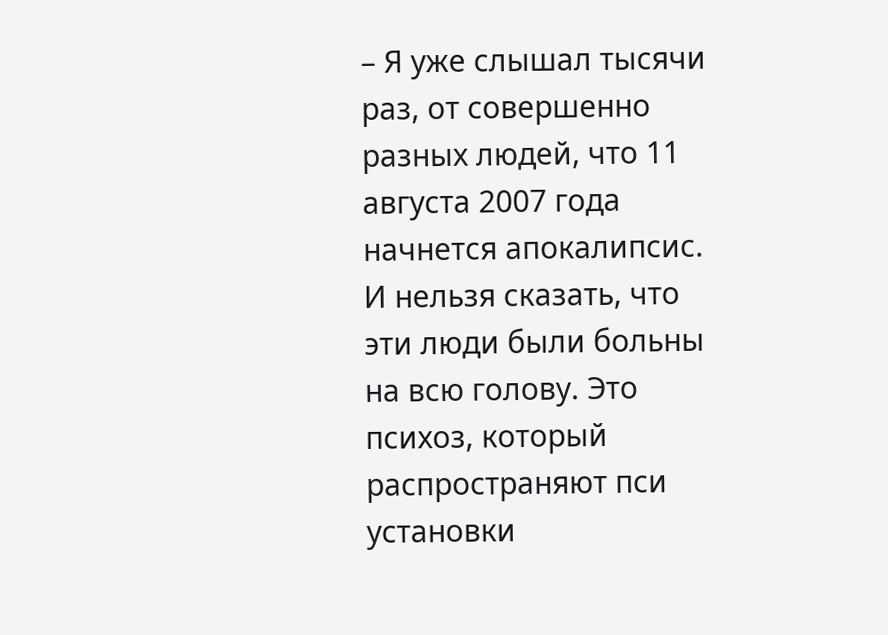– Я уже слышал тысячи раз, от совершенно разных людей, что 11 августа 2007 года начнется апокалипсис. И нельзя сказать, что эти люди были больны на всю голову. Это психоз, который распространяют пси установки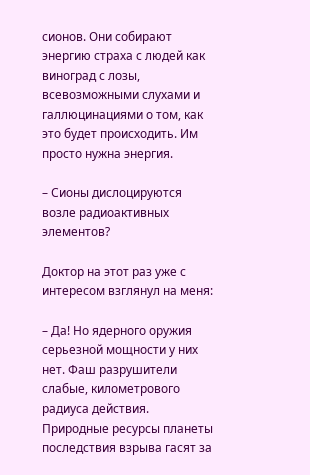сионов. Они собирают энергию страха с людей как виноград с лозы, всевозможными слухами и галлюцинациями о том, как это будет происходить. Им просто нужна энергия.

– Сионы дислоцируются возле радиоактивных элементов?

Доктор на этот раз уже с интересом взглянул на меня:

– Да! Но ядерного оружия серьезной мощности у них нет. Фаш разрушители слабые, километрового радиуса действия. Природные ресурсы планеты последствия взрыва гасят за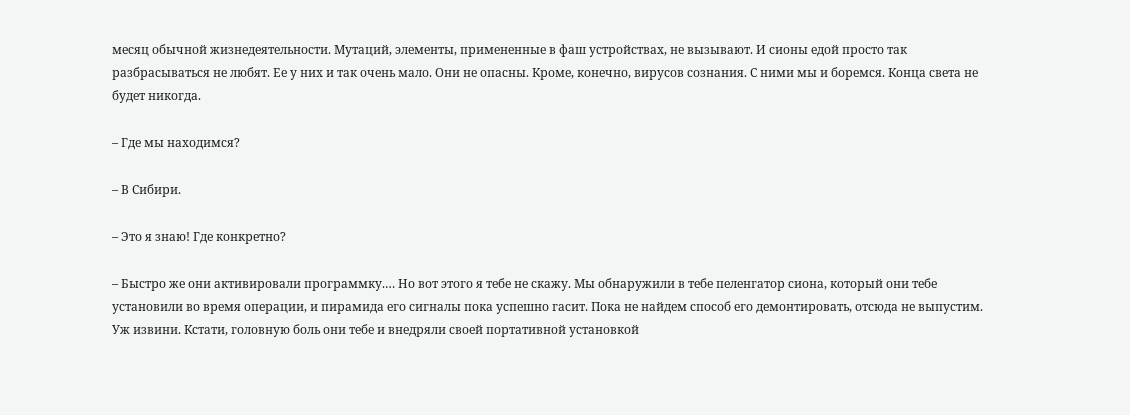месяц обычной жизнедеятельности. Мутаций, элементы, примененные в фаш устройствах, не вызывают. И сионы едой просто так разбрасываться не любят. Ее у них и так очень мало. Они не опасны. Кроме, конечно, вирусов сознания. С ними мы и боремся. Конца света не будет никогда.

– Где мы находимся?

– В Сибири.

– Это я знаю! Где конкретно?

– Быстро же они активировали программку.… Но вот этого я тебе не скажу. Мы обнаружили в тебе пеленгатор сиона, который они тебе установили во время операции, и пирамида его сигналы пока успешно гасит. Пока не найдем способ его демонтировать, отсюда не выпустим. Уж извини. Кстати, головную боль они тебе и внедряли своей портативной установкой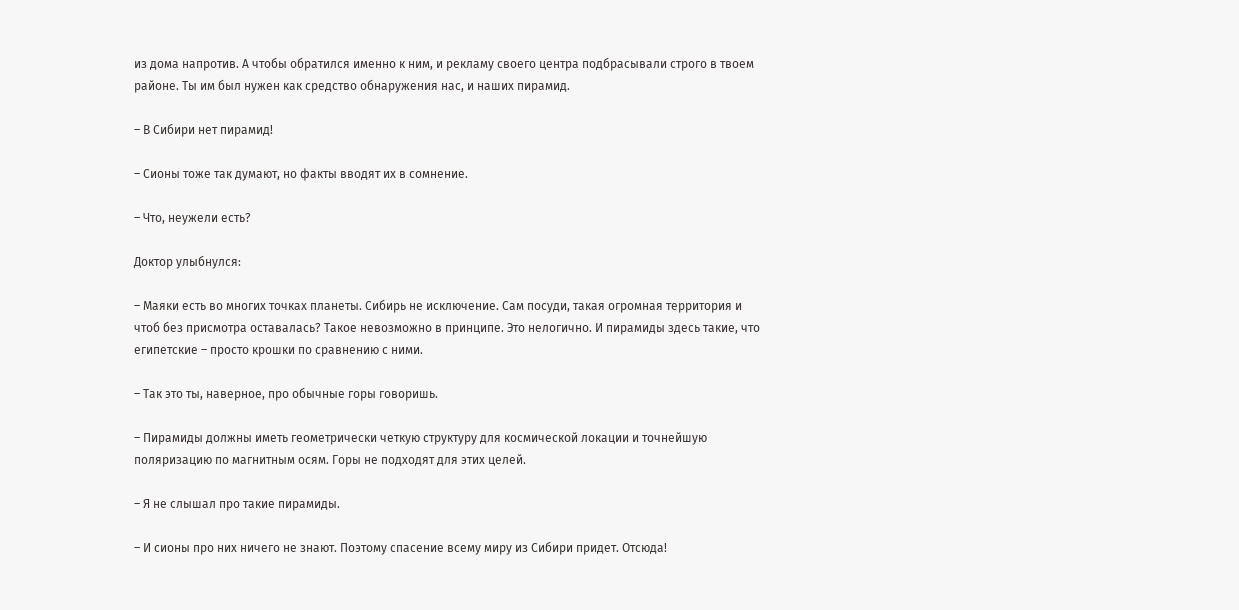из дома напротив. А чтобы обратился именно к ним, и рекламу своего центра подбрасывали строго в твоем районе. Ты им был нужен как средство обнаружения нас, и наших пирамид.

– В Сибири нет пирамид!

– Сионы тоже так думают, но факты вводят их в сомнение.

– Что, неужели есть?

Доктор улыбнулся:

– Маяки есть во многих точках планеты. Сибирь не исключение. Сам посуди, такая огромная территория и чтоб без присмотра оставалась? Такое невозможно в принципе. Это нелогично. И пирамиды здесь такие, что египетские – просто крошки по сравнению с ними.

– Так это ты, наверное, про обычные горы говоришь.

– Пирамиды должны иметь геометрически четкую структуру для космической локации и точнейшую поляризацию по магнитным осям. Горы не подходят для этих целей.

– Я не слышал про такие пирамиды.

– И сионы про них ничего не знают. Поэтому спасение всему миру из Сибири придет. Отсюда!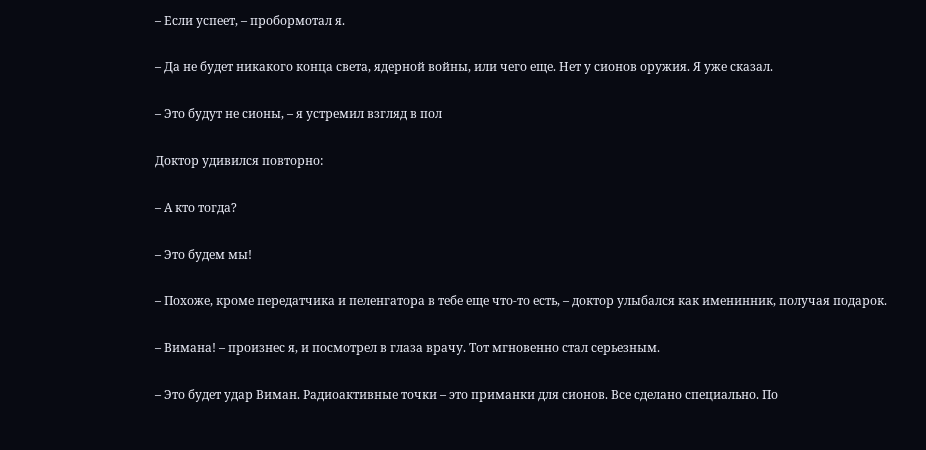– Если успеет, – пробормотал я.

– Да не будет никакого конца света, ядерной войны, или чего еще. Нет у сионов оружия. Я уже сказал.

– Это будут не сионы, – я устремил взгляд в пол

Доктор удивился повторно:

– А кто тогда?

– Это будем мы!

– Похоже, кроме передатчика и пеленгатора в тебе еще что-то есть, – доктор улыбался как именинник, получая подарок.

– Вимана! – произнес я, и посмотрел в глаза врачу. Тот мгновенно стал серьезным.

– Это будет удар Виман. Радиоактивные точки – это приманки для сионов. Все сделано специально. По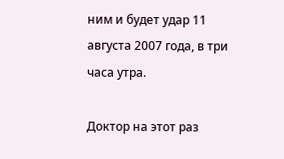ним и будет удар 11 августа 2007 года, в три часа утра.

Доктор на этот раз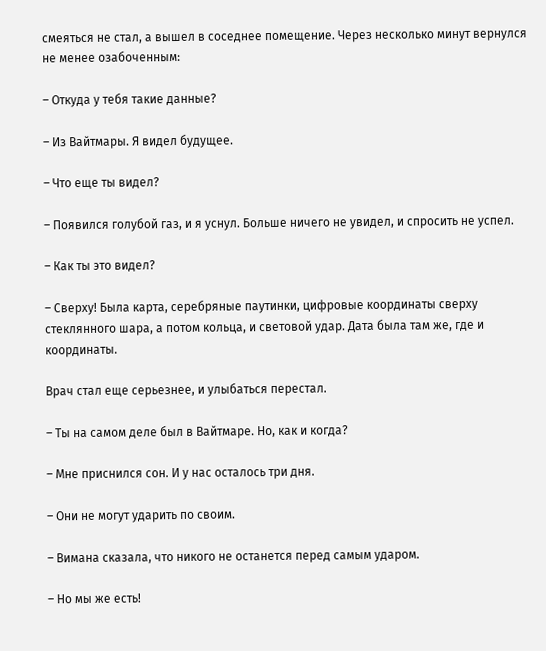смеяться не стал, а вышел в соседнее помещение. Через несколько минут вернулся не менее озабоченным:

– Откуда у тебя такие данные?

– Из Вайтмары. Я видел будущее.

– Что еще ты видел?

– Появился голубой газ, и я уснул. Больше ничего не увидел, и спросить не успел.

– Как ты это видел?

– Сверху! Была карта, серебряные паутинки, цифровые координаты сверху стеклянного шара, а потом кольца, и световой удар. Дата была там же, где и координаты.

Врач стал еще серьезнее, и улыбаться перестал.

– Ты на самом деле был в Вайтмаре. Но, как и когда?

– Мне приснился сон. И у нас осталось три дня.

– Они не могут ударить по своим.

– Вимана сказала, что никого не останется перед самым ударом.

– Но мы же есть!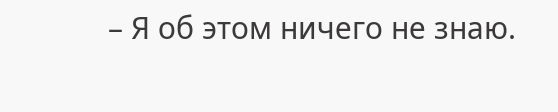– Я об этом ничего не знаю.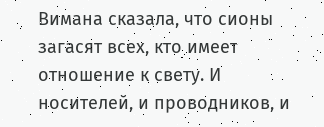Вимана сказала, что сионы загасят всех, кто имеет отношение к свету. И носителей, и проводников, и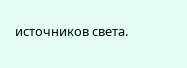источников света.